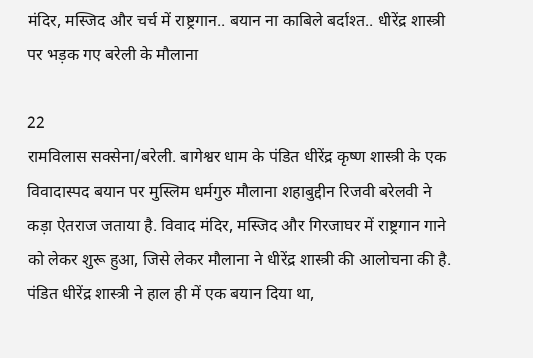मंदिर, मस्जिद और चर्च में राष्ट्रगान.. बयान ना काबिले बर्दाश्त.. धीरेंद्र शास्त्री पर भड़क गए बरेली के मौलाना

22
रामविलास सक्सेना/बरेली. बागेश्वर धाम के पंडित धीरेंद्र कृष्ण शास्त्री के एक विवादास्पद बयान पर मुस्लिम धर्मगुरु मौलाना शहाबुद्दीन रिजवी बरेलवी ने कड़ा ऐतराज जताया है. विवाद मंदिर, मस्जिद और गिरजाघर में राष्ट्रगान गाने को लेकर शुरू हुआ, जिसे लेकर मौलाना ने धीरेंद्र शास्त्री की आलोचना की है.
पंडित धीरेंद्र शास्त्री ने हाल ही में एक बयान दिया था,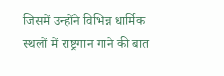जिसमें उन्होंने विभिन्न धार्मिक स्थलों में राष्ट्रगान गाने की बात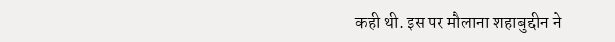कही थी. इस पर मौलाना शहाबुद्दीन ने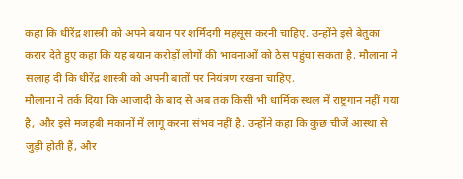कहा कि धीरेंद्र शास्त्री को अपने बयान पर शर्मिंदगी महसूस करनी चाहिए. उन्होंने इसे बेतुका करार देते हुए कहा कि यह बयान करोड़ों लोगों की भावनाओं को ठेस पहुंचा सकता है. मौलाना ने सलाह दी कि धीरेंद्र शास्त्री को अपनी बातों पर नियंत्रण रखना चाहिए.
मौलाना ने तर्क दिया कि आजादी के बाद से अब तक किसी भी धार्मिक स्थल में राष्ट्रगान नहीं गया है, और इसे मजहबी मकानों में लागू करना संभव नहीं है. उन्होंने कहा कि कुछ चीजें आस्था से जुड़ी होती हैं, और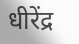धीरेंद्र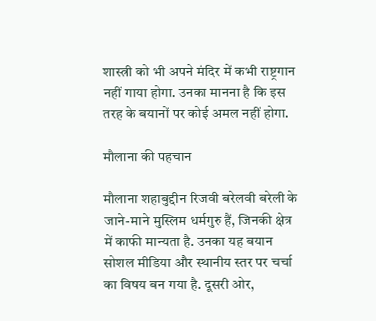शास्त्री को भी अपने मंदिर में कभी राष्ट्रगान नहीं गाया होगा. उनका मानना है कि इस तरह के बयानों पर कोई अमल नहीं होगा.

मौलाना की पहचान

मौलाना शहाबुद्दीन रिजवी बरेलवी बरेली के जाने-माने मुस्लिम धर्मगुरु हैं, जिनकी क्षेत्र में काफी मान्यता है. उनका यह बयान सोशल मीडिया और स्थानीय स्तर पर चर्चा का विषय बन गया है. दूसरी ओर,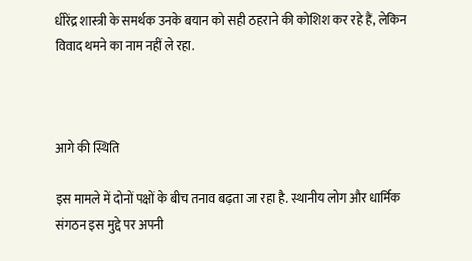धीरेंद्र शास्त्री के समर्थक उनके बयान को सही ठहराने की कोशिश कर रहे हैं, लेकिन विवाद थमने का नाम नहीं ले रहा.



आगे की स्थिति

इस मामले में दोनों पक्षों के बीच तनाव बढ़ता जा रहा है. स्थानीय लोग और धार्मिक संगठन इस मुद्दे पर अपनी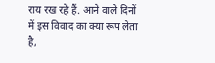राय रख रहे हैं. आने वाले दिनों में इस विवाद का क्या रूप लेता है,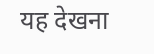यह देखना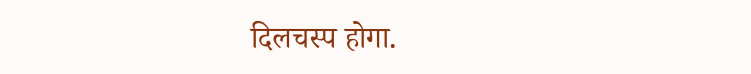दिलचस्प होगा.